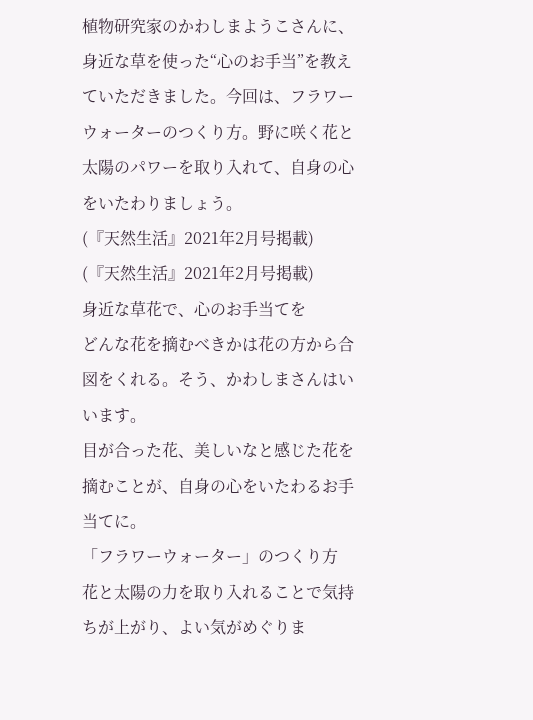植物研究家のかわしまようこさんに、身近な草を使った“心のお手当”を教えていただきました。今回は、フラワーウォーターのつくり方。野に咲く花と太陽のパワーを取り入れて、自身の心をいたわりましょう。
(『天然生活』2021年2月号掲載)
(『天然生活』2021年2月号掲載)
身近な草花で、心のお手当てを
どんな花を摘むべきかは花の方から合図をくれる。そう、かわしまさんはいいます。
目が合った花、美しいなと感じた花を摘むことが、自身の心をいたわるお手当てに。
「フラワーウォーター」のつくり方
花と太陽の力を取り入れることで気持ちが上がり、よい気がめぐりま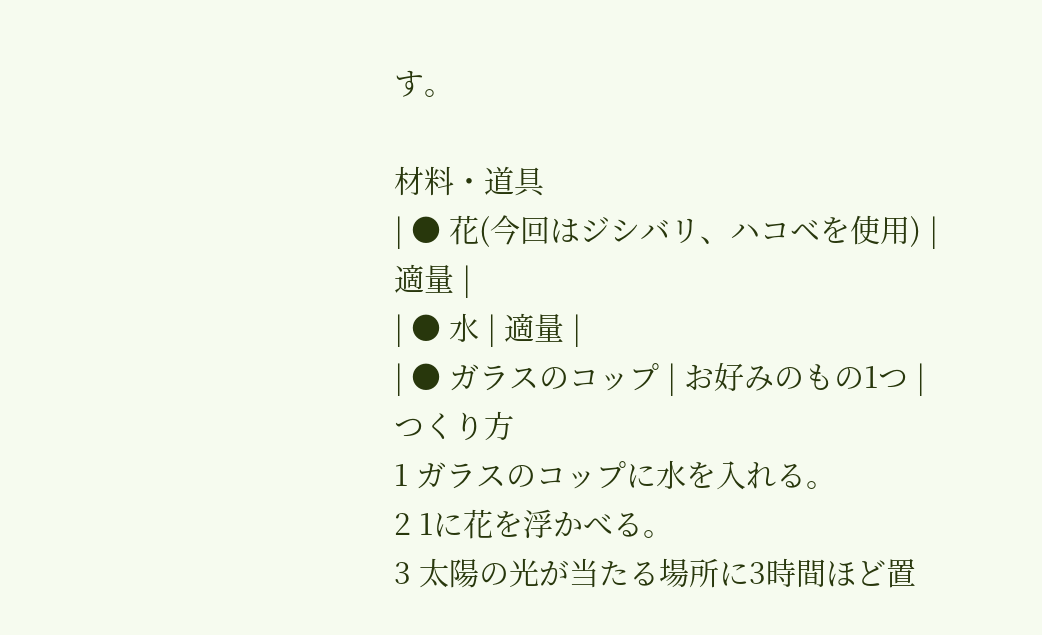す。

材料・道具
| ● 花(今回はジシバリ、ハコベを使用) | 適量 |
| ● 水 | 適量 |
| ● ガラスのコップ | お好みのもの1つ |
つくり方
1 ガラスのコップに水を入れる。
2 1に花を浮かべる。
3 太陽の光が当たる場所に3時間ほど置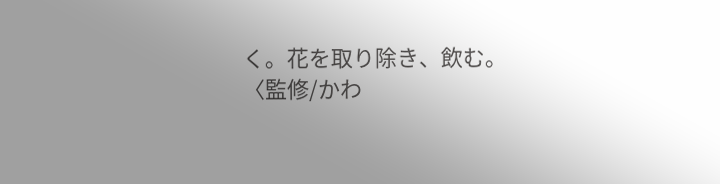く。花を取り除き、飲む。
〈監修/かわ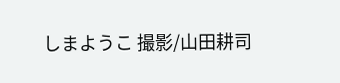しまようこ 撮影/山田耕司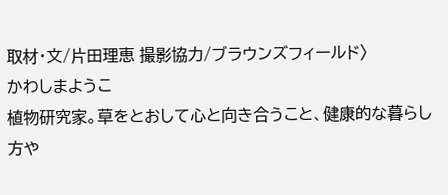取材・文/片田理恵 撮影協力/ブラウンズフィールド〉
かわしまようこ
植物研究家。草をとおして心と向き合うこと、健康的な暮らし方や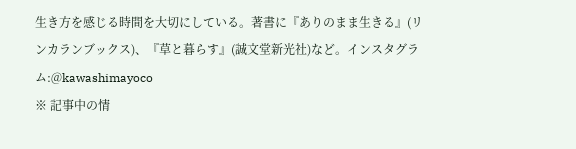生き方を感じる時間を大切にしている。著書に『ありのまま生きる』(リンカランブックス)、『草と暮らす』(誠文堂新光社)など。インスタグラム:@kawashimayoco
※ 記事中の情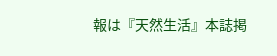報は『天然生活』本誌掲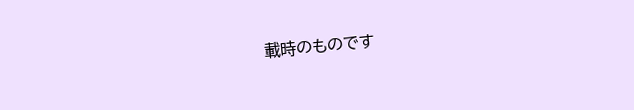載時のものです